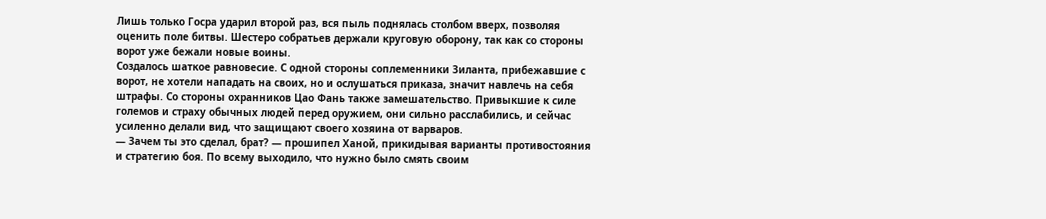Лишь только Госра ударил второй раз, вся пыль поднялась столбом вверх, позволяя оценить поле битвы. Шестеро собратьев держали круговую оборону, так как со стороны ворот уже бежали новые воины.
Создалось шаткое равновесие. С одной стороны соплеменники Зиланта, прибежавшие с ворот, не хотели нападать на своих, но и ослушаться приказа, значит навлечь на себя штрафы. Со стороны охранников Цао Фань также замешательство. Привыкшие к силе големов и страху обычных людей перед оружием, они сильно расслабились, и сейчас усиленно делали вид, что защищают своего хозяина от варваров.
— Зачем ты это сделал, брат? — прошипел Ханой, прикидывая варианты противостояния и стратегию боя. По всему выходило, что нужно было смять своим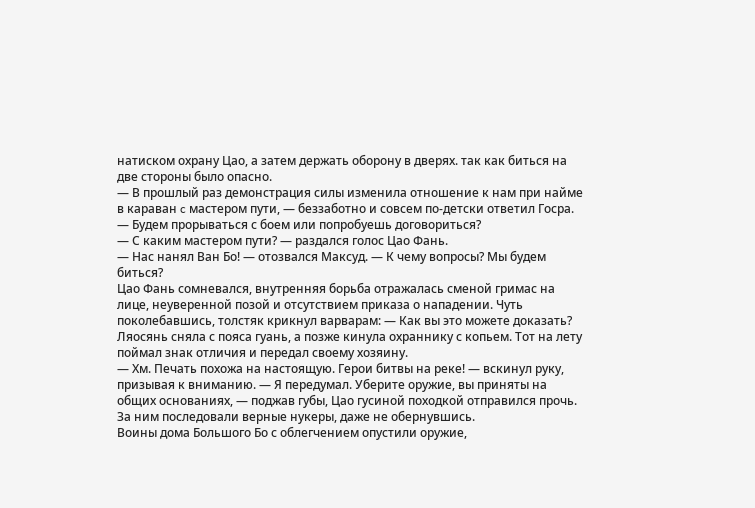натиском охрану Цао, а затем держать оборону в дверях. так как биться на две стороны было опасно.
— В прошлый раз демонстрация силы изменила отношение к нам при найме в караван c мастером пути, — беззаботно и совсем по-детски ответил Госра. — Будем прорываться с боем или попробуешь договориться?
— С каким мастером пути? — раздался голос Цао Фань.
— Нас нанял Ван Бо! — отозвался Максуд. — К чему вопросы? Мы будем биться?
Цао Фань сомневался, внутренняя борьба отражалась сменой гримас на лице, неуверенной позой и отсутствием приказа о нападении. Чуть поколебавшись, толстяк крикнул варварам: — Как вы это можете доказать?
Ляосянь сняла с пояса гуань, а позже кинула охраннику с копьем. Тот на лету поймал знак отличия и передал своему хозяину.
— Хм. Печать похожа на настоящую. Герои битвы на реке! — вскинул руку, призывая к вниманию. — Я передумал. Уберите оружие, вы приняты на общих основаниях, — поджав губы, Цао гусиной походкой отправился прочь. За ним последовали верные нукеры, даже не обернувшись.
Воины дома Большого Бо с облегчением опустили оружие,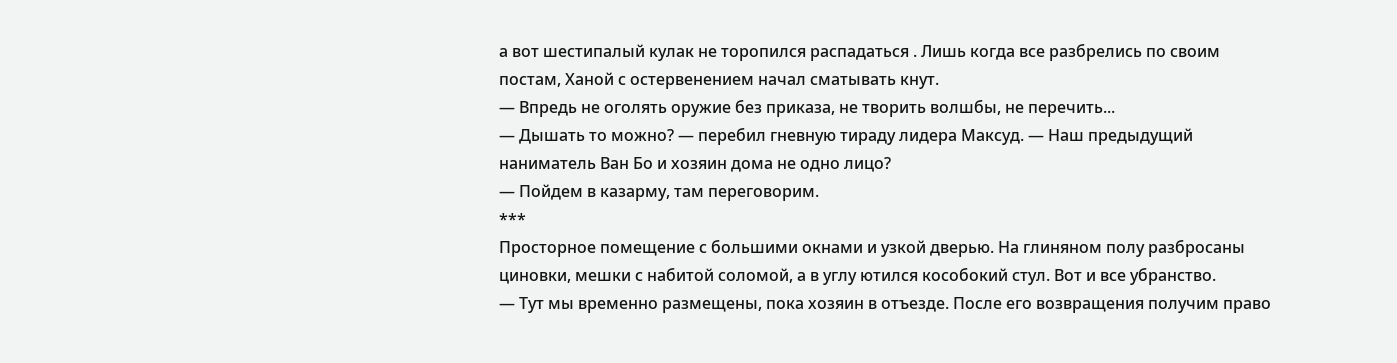а вот шестипалый кулак не торопился распадаться . Лишь когда все разбрелись по своим постам, Ханой с остервенением начал сматывать кнут.
— Впредь не оголять оружие без приказа, не творить волшбы, не перечить...
— Дышать то можно? — перебил гневную тираду лидера Максуд. — Наш предыдущий наниматель Ван Бо и хозяин дома не одно лицо?
— Пойдем в казарму, там переговорим.
***
Просторное помещение с большими окнами и узкой дверью. На глиняном полу разбросаны циновки, мешки с набитой соломой, а в углу ютился кособокий стул. Вот и все убранство.
— Тут мы временно размещены, пока хозяин в отъезде. После его возвращения получим право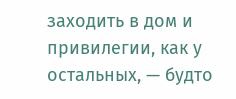заходить в дом и привилегии, как у остальных, — будто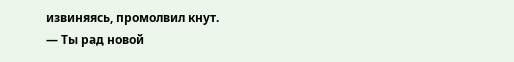извиняясь, промолвил кнут.
— Ты рад новой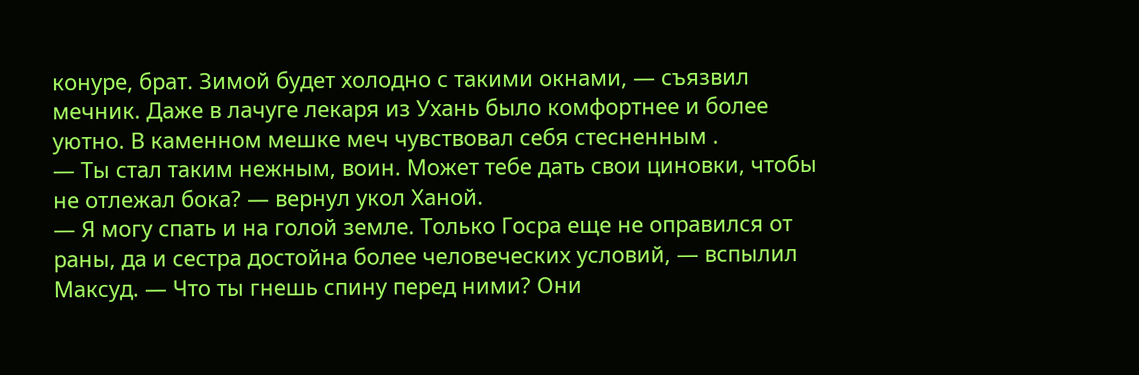конуре, брат. Зимой будет холодно с такими окнами, — съязвил мечник. Даже в лачуге лекаря из Ухань было комфортнее и более уютно. В каменном мешке меч чувствовал себя стесненным .
— Ты стал таким нежным, воин. Может тебе дать свои циновки, чтобы не отлежал бока? — вернул укол Ханой.
— Я могу спать и на голой земле. Только Госра еще не оправился от раны, да и сестра достойна более человеческих условий, — вспылил Максуд. — Что ты гнешь спину перед ними? Они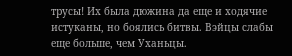трусы! Их была дюжина да еще и ходячие истуканы, но боялись битвы. Вэйцы слабы еще больше, чем Уханьцы.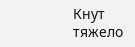Кнут тяжело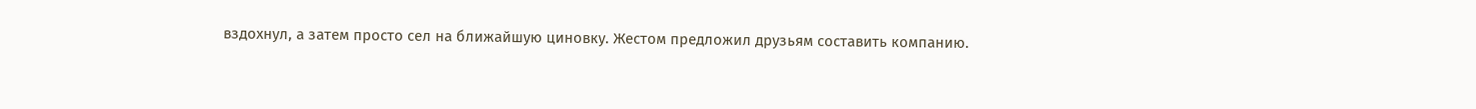вздохнул, а затем просто сел на ближайшую циновку. Жестом предложил друзьям составить компанию.